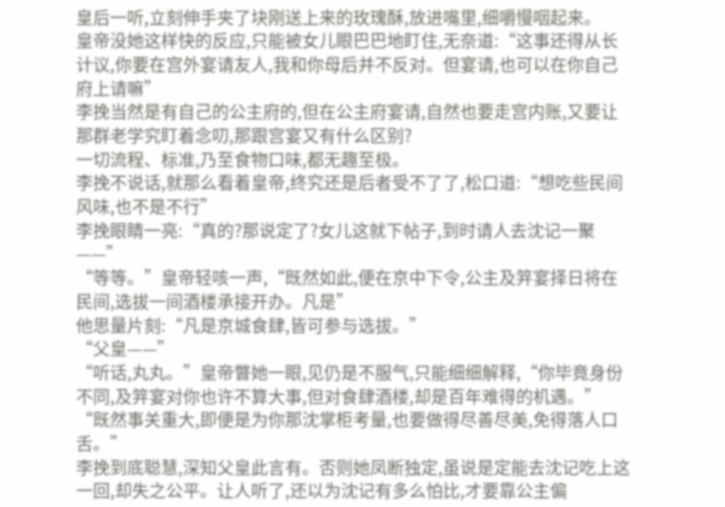皇后一听,立刻伸手夹了块刚送上来的玫瑰酥,放进嘴里,细嚼慢咽起来。
皇帝没她这样快的反应,只能被女儿眼巴巴地盯住,无奈道:“这事还得从长计议,你要在宫外宴请友人,我和你母后并不反对。但宴请,也可以在你自己府上请嘛”
李挽当然是有自己的公主府的,但在公主府宴请,自然也要走宫内账,又要让那群老学究盯着念叨,那跟宫宴又有什么区别?
一切流程、标准,乃至食物口味,都无趣至极。
李挽不说话,就那么看着皇帝,终究还是后者受不了了,松口道:“想吃些民间风味,也不是不行”
李挽眼睛一亮:“真的?那说定了?女儿这就下帖子,到时请人去沈记一聚——”
“等等。”皇帝轻咳一声,“既然如此,便在京中下令,公主及笄宴择日将在民间,选拔一间酒楼承接开办。凡是”
他思量片刻:“凡是京城食肆,皆可参与选拔。”
“父皇——”
“听话,丸丸。”皇帝瞥她一眼,见仍是不服气,只能细细解释,“你毕竟身份不同,及笄宴对你也许不算大事,但对食肆酒楼,却是百年难得的机遇。”
“既然事关重大,即便是为你那沈掌柜考量,也要做得尽善尽美,免得落人口舌。”
李挽到底聪慧,深知父皇此言有。否则她凤断独定,虽说是定能去沈记吃上这一回,却失之公平。让人听了,还以为沈记有多么怕比,才要靠公主偏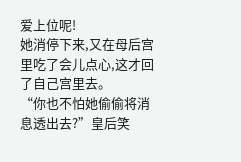爱上位呢!
她消停下来,又在母后宫里吃了会儿点心,这才回了自己宫里去。
“你也不怕她偷偷将消息透出去?”皇后笑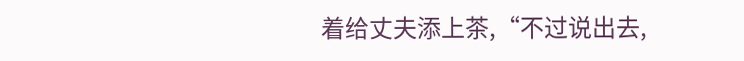着给丈夫添上茶,“不过说出去,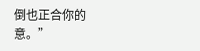倒也正合你的意。”